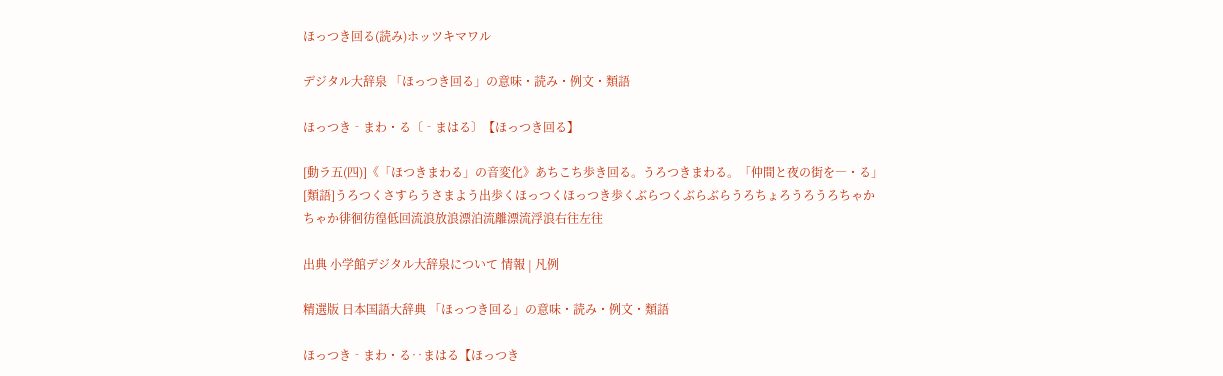ほっつき回る(読み)ホッツキマワル

デジタル大辞泉 「ほっつき回る」の意味・読み・例文・類語

ほっつき‐まわ・る〔‐まはる〕【ほっつき回る】

[動ラ五(四)]《「ほつきまわる」の音変化》あちこち歩き回る。うろつきまわる。「仲間と夜の街を―・る」
[類語]うろつくさすらうさまよう出歩くほっつくほっつき歩くぶらつくぶらぶらうろちょろうろうろちゃかちゃか徘徊彷徨低回流浪放浪漂泊流離漂流浮浪右往左往

出典 小学館デジタル大辞泉について 情報 | 凡例

精選版 日本国語大辞典 「ほっつき回る」の意味・読み・例文・類語

ほっつき‐まわ・る‥まはる【ほっつき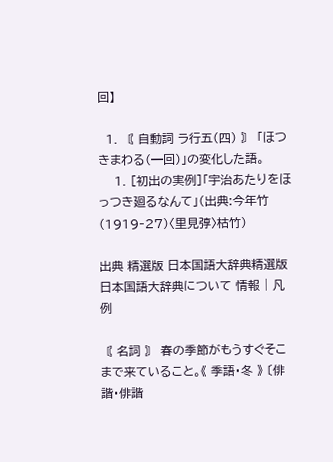回】

  1. 〘 自動詞 ラ行五(四) 〙 「ほつきまわる(━回)」の変化した語。
    1. [初出の実例]「宇治あたりをほっつき廻るなんて」(出典:今年竹(1919‐27)〈里見弴〉枯竹)

出典 精選版 日本国語大辞典精選版 日本国語大辞典について 情報 | 凡例

〘 名詞 〙 春の季節がもうすぐそこまで来ていること。《 季語・冬 》 〔俳諧・俳諧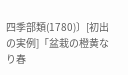四季部類(1780)〕[初出の実例]「盆栽の橙黄なり春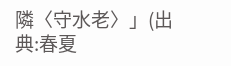隣〈守水老〉」(出典:春夏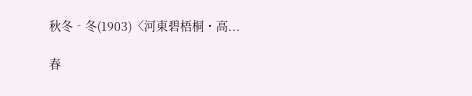秋冬‐冬(1903)〈河東碧梧桐・高...

春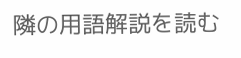隣の用語解説を読む